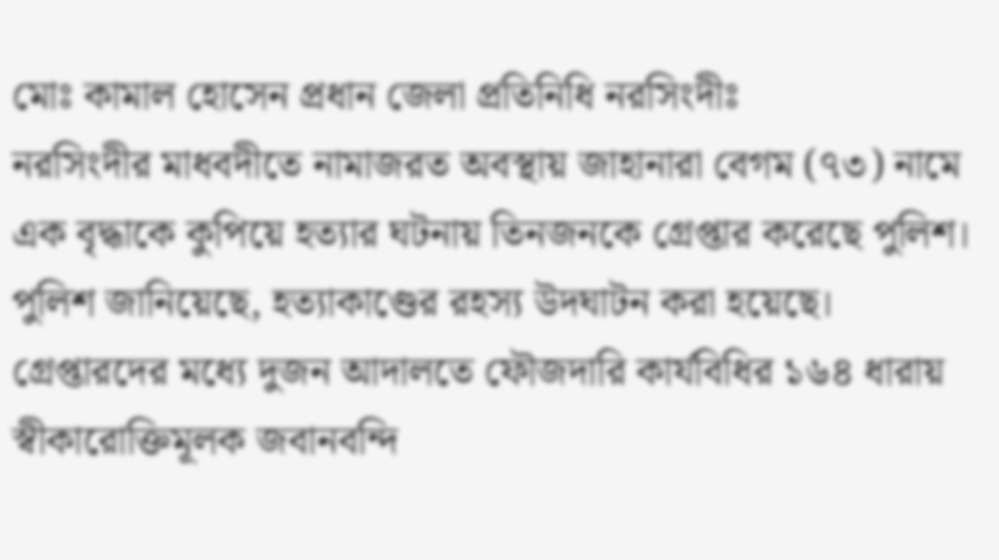মোঃ কামাল হোসেন প্রধান জেলা প্রতিনিধি নরসিংদীঃ
নরসিংদীর মাধবদীতে নামাজরত অবস্থায় জাহানারা বেগম (৭৩) নামে এক বৃদ্ধাকে কুপিয়ে হত্যার ঘটনায় তিনজনকে গ্রেপ্তার করেছে পুলিশ। পুলিশ জানিয়েছে, হত্যাকাণ্ডের রহস্য উদঘাটন করা হয়েছে। গ্রেপ্তারদের মধ্যে দুজন আদালতে ফৌজদারি কার্যবিধির ১৬৪ ধারায় স্বীকারোক্তিমূলক জবানবন্দি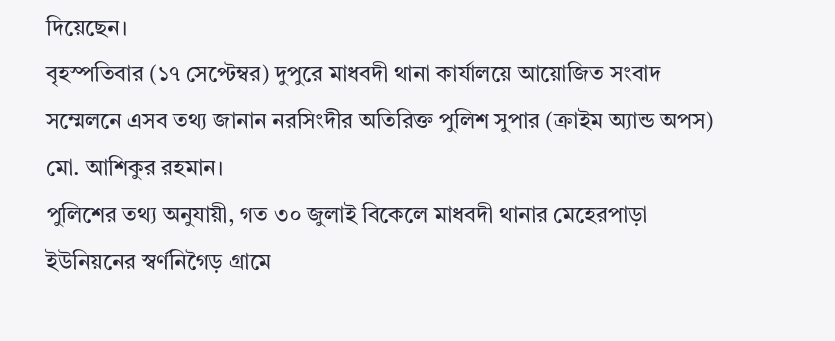দিয়েছেন।
বৃহস্পতিবার (১৭ সেপ্টেম্বর) দুপুরে মাধবদী থানা কার্যালয়ে আয়োজিত সংবাদ সম্মেলনে এসব তথ্য জানান নরসিংদীর অতিরিক্ত পুলিশ সুপার (ক্রাইম অ্যান্ড অপস) মো. আশিকুর রহমান।
পুলিশের তথ্য অনুযায়ী, গত ৩০ জুলাই বিকেলে মাধবদী থানার মেহেরপাড়া ইউনিয়নের স্বর্ণনিগৈড় গ্রামে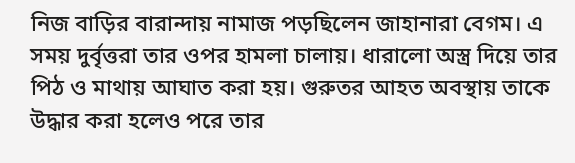নিজ বাড়ির বারান্দায় নামাজ পড়ছিলেন জাহানারা বেগম। এ সময় দুর্বৃত্তরা তার ওপর হামলা চালায়। ধারালো অস্ত্র দিয়ে তার পিঠ ও মাথায় আঘাত করা হয়। গুরুতর আহত অবস্থায় তাকে উদ্ধার করা হলেও পরে তার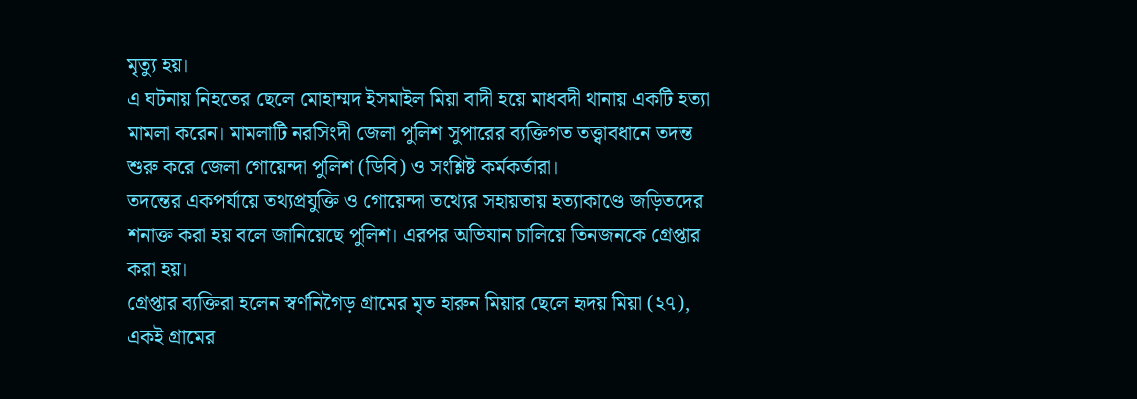মৃত্যু হয়।
এ ঘটনায় নিহতের ছেলে মোহাম্মদ ইসমাইল মিয়া বাদী হয়ে মাধবদী থানায় একটি হত্যা মামলা করেন। মামলাটি নরসিংদী জেলা পুলিশ সুপারের ব্যক্তিগত তত্ত্বাবধানে তদন্ত শুরু করে জেলা গোয়েন্দা পুলিশ (ডিবি) ও সংশ্লিষ্ট কর্মকর্তারা।
তদন্তের একপর্যায়ে তথ্যপ্রযুক্তি ও গোয়েন্দা তথ্যের সহায়তায় হত্যাকাণ্ডে জড়িতদের শনাক্ত করা হয় বলে জানিয়েছে পুলিশ। এরপর অভিযান চালিয়ে তিনজনকে গ্রেপ্তার করা হয়।
গ্রেপ্তার ব্যক্তিরা হলেন স্বর্ণনিগৈড় গ্রামের মৃত হারুন মিয়ার ছেলে হৃদয় মিয়া (২৭), একই গ্রামের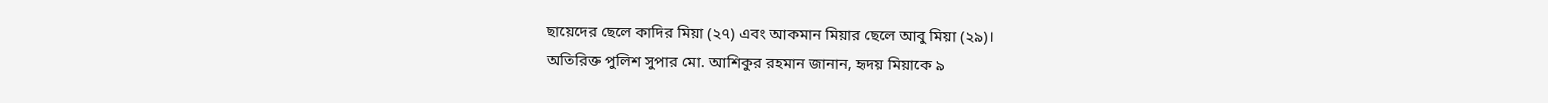ছায়েদের ছেলে কাদির মিয়া (২৭) এবং আকমান মিয়ার ছেলে আবু মিয়া (২৯)।
অতিরিক্ত পুলিশ সুপার মো. আশিকুর রহমান জানান, হৃদয় মিয়াকে ৯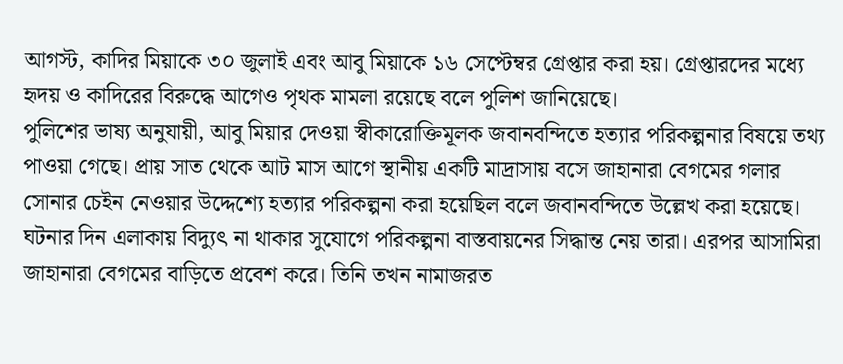আগস্ট, কাদির মিয়াকে ৩০ জুলাই এবং আবু মিয়াকে ১৬ সেপ্টেম্বর গ্রেপ্তার করা হয়। গ্রেপ্তারদের মধ্যে হৃদয় ও কাদিরের বিরুদ্ধে আগেও পৃথক মামলা রয়েছে বলে পুলিশ জানিয়েছে।
পুলিশের ভাষ্য অনুযায়ী, আবু মিয়ার দেওয়া স্বীকারোক্তিমূলক জবানবন্দিতে হত্যার পরিকল্পনার বিষয়ে তথ্য পাওয়া গেছে। প্রায় সাত থেকে আট মাস আগে স্থানীয় একটি মাদ্রাসায় বসে জাহানারা বেগমের গলার সোনার চেইন নেওয়ার উদ্দেশ্যে হত্যার পরিকল্পনা করা হয়েছিল বলে জবানবন্দিতে উল্লেখ করা হয়েছে।
ঘটনার দিন এলাকায় বিদ্যুৎ না থাকার সুযোগে পরিকল্পনা বাস্তবায়নের সিদ্ধান্ত নেয় তারা। এরপর আসামিরা জাহানারা বেগমের বাড়িতে প্রবেশ করে। তিনি তখন নামাজরত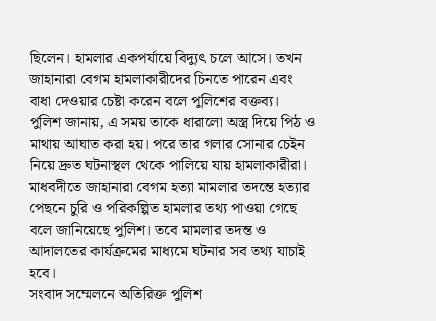ছিলেন। হামলার একপর্যায়ে বিদ্যুৎ চলে আসে। তখন জাহানারা বেগম হামলাকারীদের চিনতে পারেন এবং বাধা দেওয়ার চেষ্টা করেন বলে পুলিশের বক্তব্য।
পুলিশ জানায়, এ সময় তাকে ধারালো অস্ত্র দিয়ে পিঠ ও মাথায় আঘাত করা হয়। পরে তার গলার সোনার চেইন নিয়ে দ্রুত ঘটনাস্থল থেকে পালিয়ে যায় হামলাকারীরা।
মাধবদীতে জাহানারা বেগম হত্যা মামলার তদন্তে হত্যার পেছনে চুরি ও পরিকল্পিত হামলার তথ্য পাওয়া গেছে বলে জানিয়েছে পুলিশ। তবে মামলার তদন্ত ও আদালতের কার্যক্রমের মাধ্যমে ঘটনার সব তথ্য যাচাই হবে।
সংবাদ সম্মেলনে অতিরিক্ত পুলিশ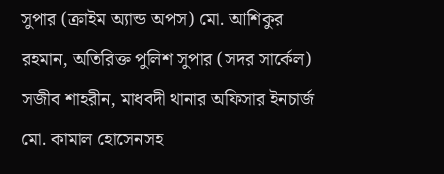সুপার (ক্রাইম অ্যান্ড অপস) মো. আশিকুর রহমান, অতিরিক্ত পুলিশ সুপার (সদর সার্কেল) সজীব শাহরীন, মাধবদী থানার অফিসার ইনচার্জ মো. কামাল হোসেনসহ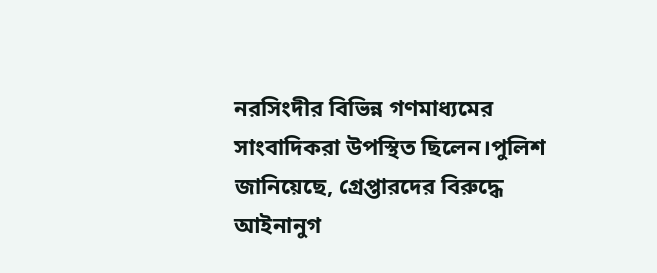নরসিংদীর বিভিন্ন গণমাধ্যমের সাংবাদিকরা উপস্থিত ছিলেন।পুলিশ জানিয়েছে, গ্রেপ্তারদের বিরুদ্ধে আইনানুগ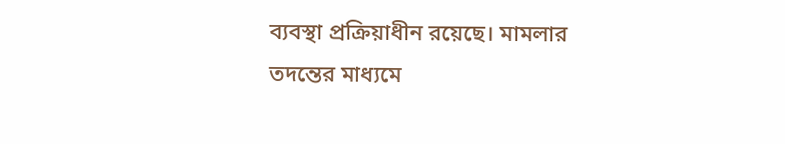ব্যবস্থা প্রক্রিয়াধীন রয়েছে। মামলার তদন্তের মাধ্যমে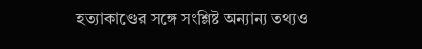হত্যাকাণ্ডের সঙ্গে সংশ্লিষ্ট অন্যান্য তথ্যও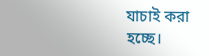যাচাই করা হচ্ছে।